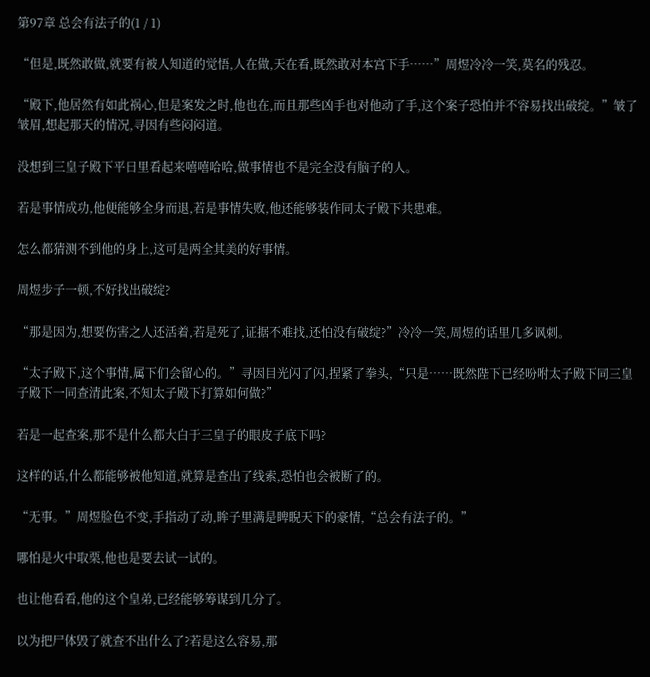第97章 总会有法子的(1 / 1)

“但是,既然敢做,就要有被人知道的觉悟,人在做,天在看,既然敢对本宫下手……”周煜冷冷一笑,莫名的残忍。

“殿下,他居然有如此祸心,但是案发之时,他也在,而且那些凶手也对他动了手,这个案子恐怕并不容易找出破绽。”皱了皱眉,想起那天的情况,寻因有些闷闷道。

没想到三皇子殿下平日里看起来嘻嘻哈哈,做事情也不是完全没有脑子的人。

若是事情成功,他便能够全身而退,若是事情失败,他还能够装作同太子殿下共患难。

怎么都猜测不到他的身上,这可是两全其美的好事情。

周煜步子一顿,不好找出破绽?

“那是因为,想要伤害之人还活着,若是死了,证据不难找,还怕没有破绽?”冷冷一笑,周煜的话里几多讽刺。

“太子殿下,这个事情,属下们会留心的。”寻因目光闪了闪,捏紧了拳头,“只是……既然陛下已经吩咐太子殿下同三皇子殿下一同查清此案,不知太子殿下打算如何做?”

若是一起查案,那不是什么都大白于三皇子的眼皮子底下吗?

这样的话,什么都能够被他知道,就算是查出了线索,恐怕也会被断了的。

“无事。”周煜脸色不变,手指动了动,眸子里满是睥睨天下的豪情,“总会有法子的。”

哪怕是火中取栗,他也是要去试一试的。

也让他看看,他的这个皇弟,已经能够筹谋到几分了。

以为把尸体毁了就查不出什么了?若是这么容易,那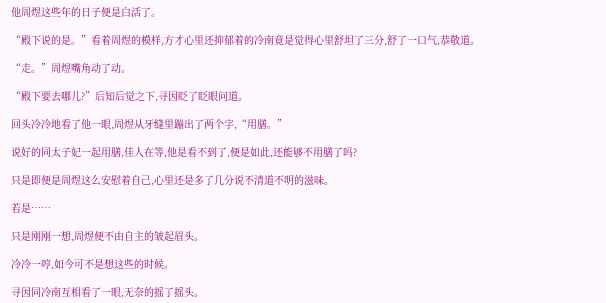他周煜这些年的日子便是白活了。

“殿下说的是。”看着周煜的模样,方才心里还抑郁着的冷南竟是觉得心里舒坦了三分,舒了一口气,恭敬道。

“走。”周煜嘴角动了动。

“殿下要去哪儿?”后知后觉之下,寻因眨了眨眼问道。

回头冷冷地看了他一眼,周煜从牙缝里蹦出了两个字,“用膳。”

说好的同太子妃一起用膳,佳人在等,他是看不到了,便是如此,还能够不用膳了吗?

只是即便是周煜这么安慰着自己,心里还是多了几分说不清道不明的滋味。

若是……

只是刚刚一想,周煜便不由自主的皱起眉头。

冷冷一哼,如今可不是想这些的时候。

寻因同冷南互相看了一眼,无奈的摇了摇头。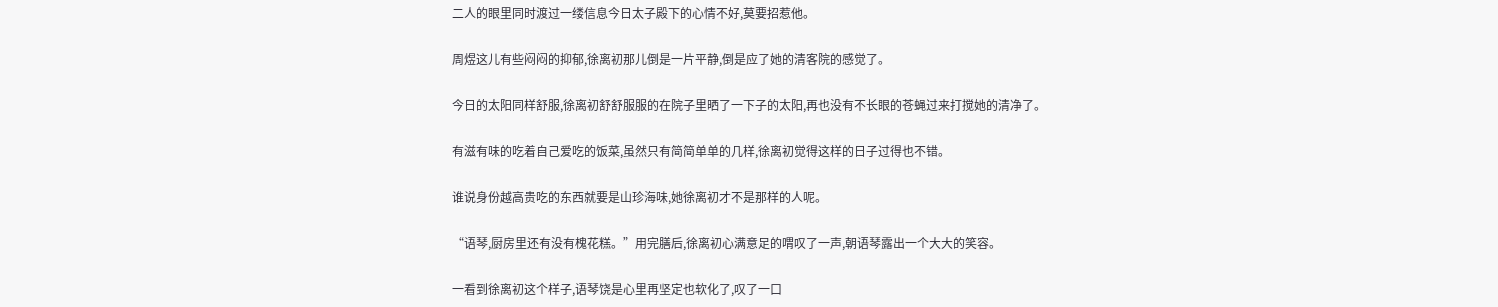二人的眼里同时渡过一缕信息今日太子殿下的心情不好,莫要招惹他。

周煜这儿有些闷闷的抑郁,徐离初那儿倒是一片平静,倒是应了她的清客院的感觉了。

今日的太阳同样舒服,徐离初舒舒服服的在院子里晒了一下子的太阳,再也没有不长眼的苍蝇过来打搅她的清净了。

有滋有味的吃着自己爱吃的饭菜,虽然只有简简单单的几样,徐离初觉得这样的日子过得也不错。

谁说身份越高贵吃的东西就要是山珍海味,她徐离初才不是那样的人呢。

“语琴,厨房里还有没有槐花糕。”用完膳后,徐离初心满意足的喟叹了一声,朝语琴露出一个大大的笑容。

一看到徐离初这个样子,语琴饶是心里再坚定也软化了,叹了一口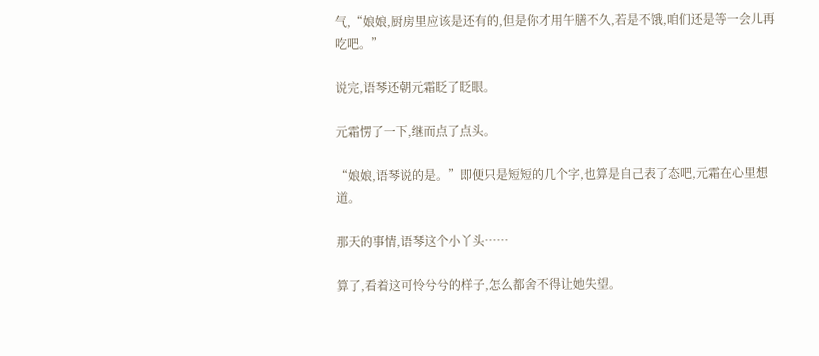气,“娘娘,厨房里应该是还有的,但是你才用午膳不久,若是不饿,咱们还是等一会儿再吃吧。”

说完,语琴还朝元霜眨了眨眼。

元霜愣了一下,继而点了点头。

“娘娘,语琴说的是。”即便只是短短的几个字,也算是自己表了态吧,元霜在心里想道。

那天的事情,语琴这个小丫头……

算了,看着这可怜兮兮的样子,怎么都舍不得让她失望。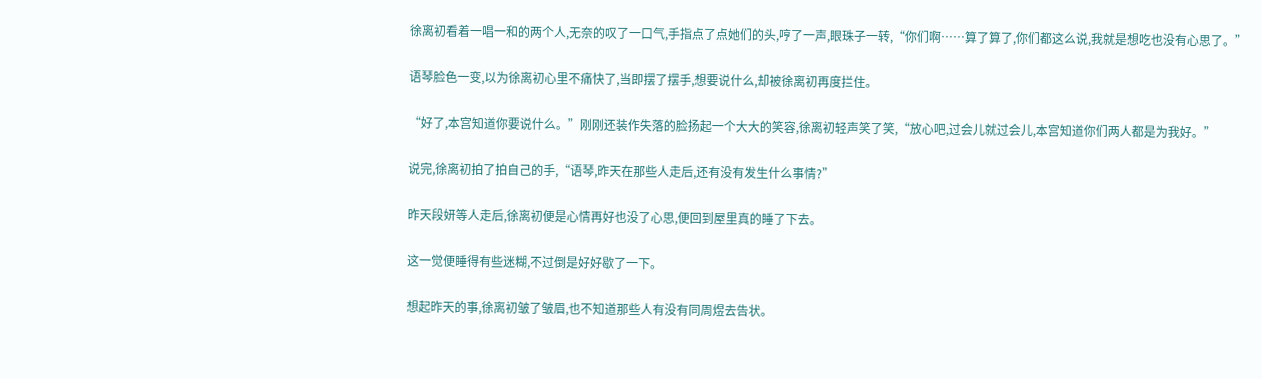徐离初看着一唱一和的两个人,无奈的叹了一口气,手指点了点她们的头,哼了一声,眼珠子一转,“你们啊……算了算了,你们都这么说,我就是想吃也没有心思了。”

语琴脸色一变,以为徐离初心里不痛快了,当即摆了摆手,想要说什么,却被徐离初再度拦住。

“好了,本宫知道你要说什么。”刚刚还装作失落的脸扬起一个大大的笑容,徐离初轻声笑了笑,“放心吧,过会儿就过会儿,本宫知道你们两人都是为我好。”

说完,徐离初拍了拍自己的手,“语琴,昨天在那些人走后,还有没有发生什么事情?”

昨天段妍等人走后,徐离初便是心情再好也没了心思,便回到屋里真的睡了下去。

这一觉便睡得有些迷糊,不过倒是好好歇了一下。

想起昨天的事,徐离初皱了皱眉,也不知道那些人有没有同周煜去告状。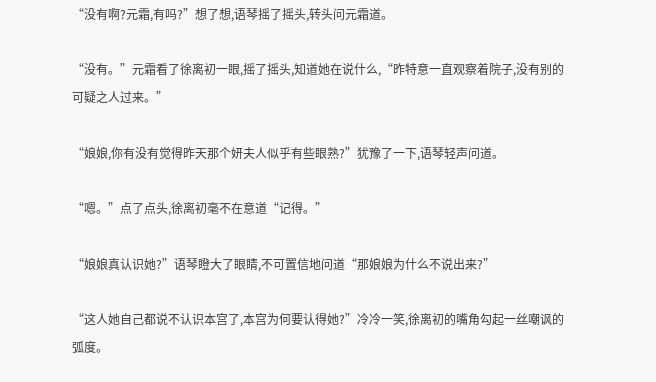“没有啊?元霜,有吗?”想了想,语琴摇了摇头,转头问元霜道。

“没有。”元霜看了徐离初一眼,摇了摇头,知道她在说什么,“昨特意一直观察着院子,没有别的可疑之人过来。”

“娘娘,你有没有觉得昨天那个妍夫人似乎有些眼熟?”犹豫了一下,语琴轻声问道。

“嗯。”点了点头,徐离初毫不在意道“记得。”

“娘娘真认识她?”语琴瞪大了眼睛,不可置信地问道“那娘娘为什么不说出来?”

“这人她自己都说不认识本宫了,本宫为何要认得她?”冷冷一笑,徐离初的嘴角勾起一丝嘲讽的弧度。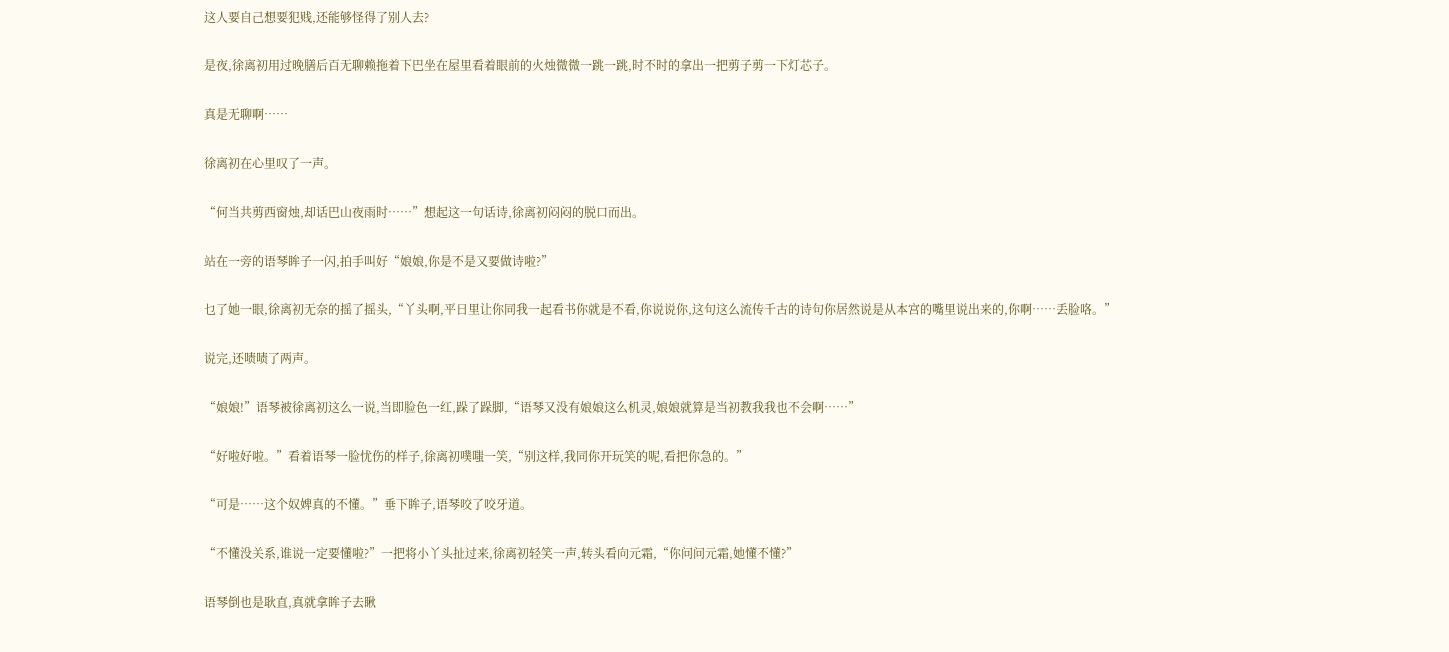这人要自己想要犯贱,还能够怪得了别人去?

是夜,徐离初用过晚膳后百无聊赖拖着下巴坐在屋里看着眼前的火烛微微一跳一跳,时不时的拿出一把剪子剪一下灯芯子。

真是无聊啊……

徐离初在心里叹了一声。

“何当共剪西窗烛,却话巴山夜雨时……”想起这一句话诗,徐离初闷闷的脱口而出。

站在一旁的语琴眸子一闪,拍手叫好“娘娘,你是不是又要做诗啦?”

乜了她一眼,徐离初无奈的摇了摇头,“丫头啊,平日里让你同我一起看书你就是不看,你说说你,这句这么流传千古的诗句你居然说是从本宫的嘴里说出来的,你啊……丢脸咯。”

说完,还啧啧了两声。

“娘娘!”语琴被徐离初这么一说,当即脸色一红,跺了跺脚,“语琴又没有娘娘这么机灵,娘娘就算是当初教我我也不会啊……”

“好啦好啦。”看着语琴一脸忧伤的样子,徐离初噗嗤一笑,“别这样,我同你开玩笑的呢,看把你急的。”

“可是……这个奴婢真的不懂。”垂下眸子,语琴咬了咬牙道。

“不懂没关系,谁说一定要懂啦?”一把将小丫头扯过来,徐离初轻笑一声,转头看向元霜,“你问问元霜,她懂不懂?”

语琴倒也是耿直,真就拿眸子去瞅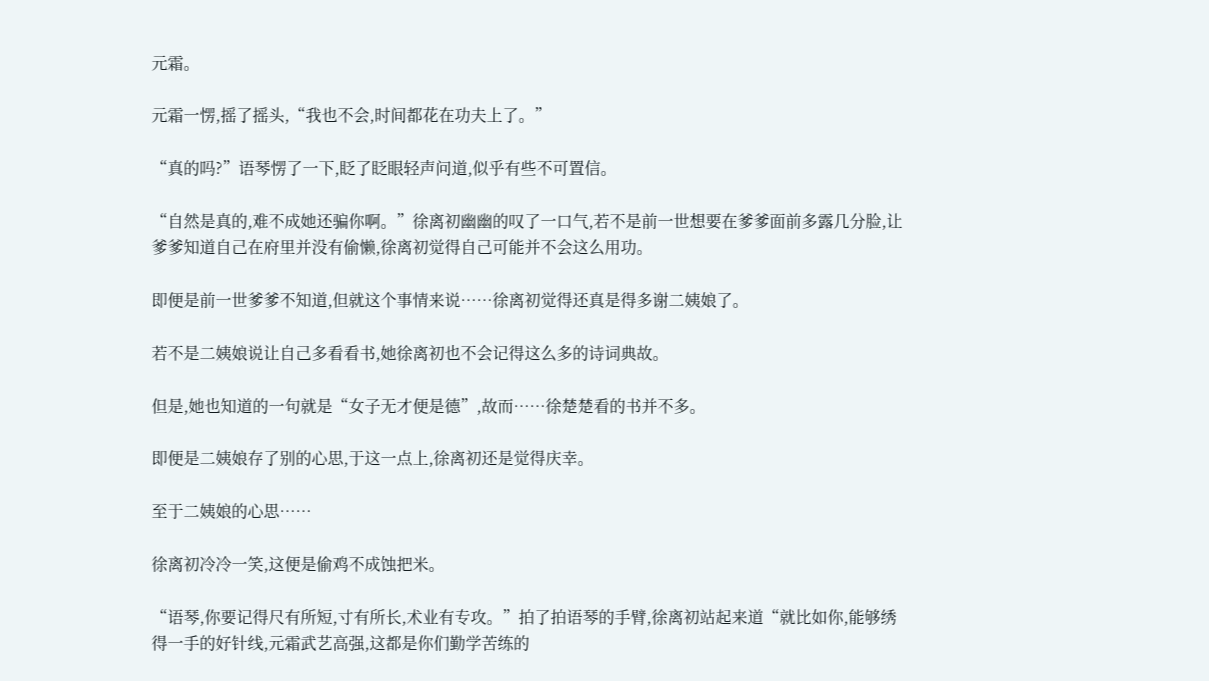元霜。

元霜一愣,摇了摇头,“我也不会,时间都花在功夫上了。”

“真的吗?”语琴愣了一下,眨了眨眼轻声问道,似乎有些不可置信。

“自然是真的,难不成她还骗你啊。”徐离初幽幽的叹了一口气,若不是前一世想要在爹爹面前多露几分脸,让爹爹知道自己在府里并没有偷懒,徐离初觉得自己可能并不会这么用功。

即便是前一世爹爹不知道,但就这个事情来说……徐离初觉得还真是得多谢二姨娘了。

若不是二姨娘说让自己多看看书,她徐离初也不会记得这么多的诗词典故。

但是,她也知道的一句就是“女子无才便是德”,故而……徐楚楚看的书并不多。

即便是二姨娘存了别的心思,于这一点上,徐离初还是觉得庆幸。

至于二姨娘的心思……

徐离初冷冷一笑,这便是偷鸡不成蚀把米。

“语琴,你要记得尺有所短,寸有所长,术业有专攻。”拍了拍语琴的手臂,徐离初站起来道“就比如你,能够绣得一手的好针线,元霜武艺高强,这都是你们勤学苦练的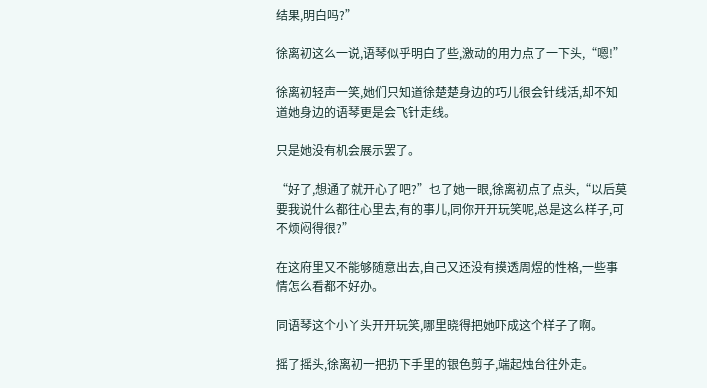结果,明白吗?”

徐离初这么一说,语琴似乎明白了些,激动的用力点了一下头,“嗯!”

徐离初轻声一笑,她们只知道徐楚楚身边的巧儿很会针线活,却不知道她身边的语琴更是会飞针走线。

只是她没有机会展示罢了。

“好了,想通了就开心了吧?”乜了她一眼,徐离初点了点头,“以后莫要我说什么都往心里去,有的事儿,同你开开玩笑呢,总是这么样子,可不烦闷得很?”

在这府里又不能够随意出去,自己又还没有摸透周煜的性格,一些事情怎么看都不好办。

同语琴这个小丫头开开玩笑,哪里晓得把她吓成这个样子了啊。

摇了摇头,徐离初一把扔下手里的银色剪子,端起烛台往外走。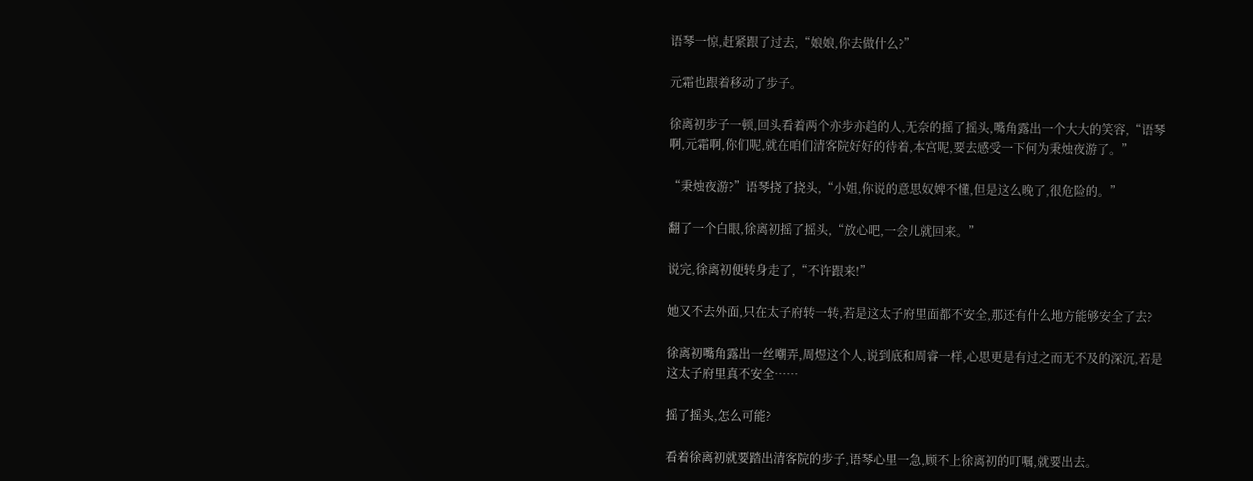语琴一惊,赶紧跟了过去,“娘娘,你去做什么?”

元霜也跟着移动了步子。

徐离初步子一顿,回头看着两个亦步亦趋的人,无奈的摇了摇头,嘴角露出一个大大的笑容,“语琴啊,元霜啊,你们呢,就在咱们清客院好好的待着,本宫呢,要去感受一下何为秉烛夜游了。”

“秉烛夜游?”语琴挠了挠头,“小姐,你说的意思奴婢不懂,但是这么晚了,很危险的。”

翻了一个白眼,徐离初摇了摇头,“放心吧,一会儿就回来。”

说完,徐离初便转身走了,“不许跟来!”

她又不去外面,只在太子府转一转,若是这太子府里面都不安全,那还有什么地方能够安全了去?

徐离初嘴角露出一丝嘲弄,周煜这个人,说到底和周睿一样,心思更是有过之而无不及的深沉,若是这太子府里真不安全……

摇了摇头,怎么可能?

看着徐离初就要踏出清客院的步子,语琴心里一急,顾不上徐离初的叮嘱,就要出去。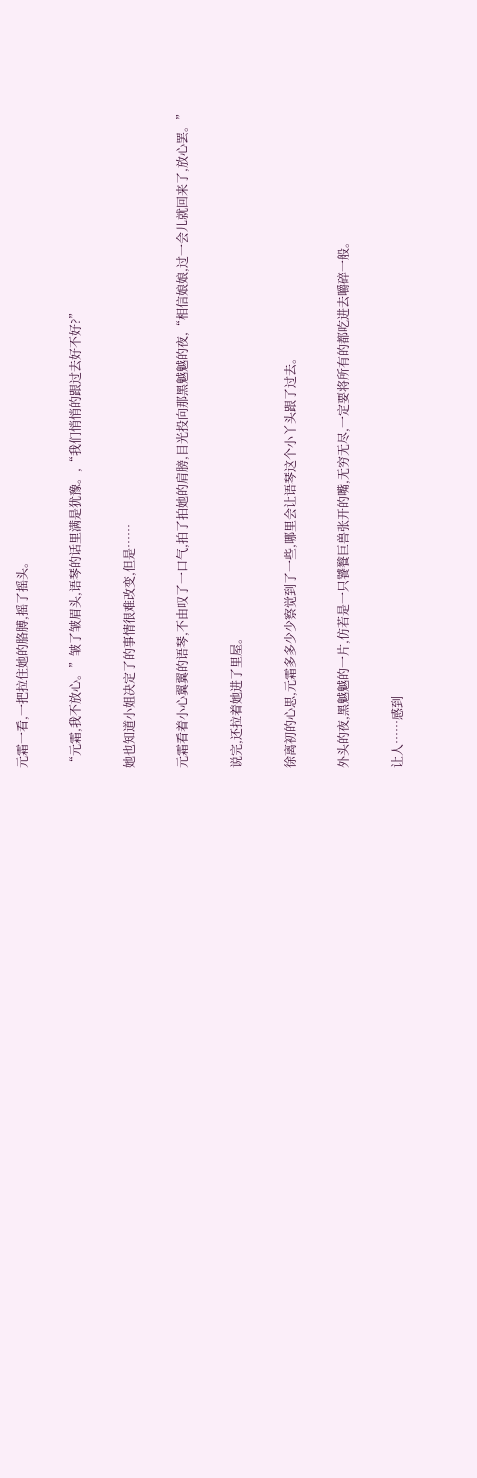元霜一看,一把拉住她的胳膊,摇了摇头。

“元霜,我不放心。”皱了皱眉头,语琴的话里满是犹豫。,“我们悄悄的跟过去好不好?”

她也知道小姐决定了的事情很难改变,但是……

元霜看着小心翼翼的语琴,不由叹了一口气,拍了拍她的肩膀,目光投向那黑魆魆的夜,“相信娘娘,过一会儿就回来了,放心罢。”

说完,还拉着她进了里屋。

徐离初的心思,元霜多多少少察觉到了一些,哪里会让语琴这个小丫头跟了过去。

外头的夜,黑魆魆的一片,仿若是一只饕餮巨兽张开的嘴,无穷无尽,一定要将所有的都吃进去嚼碎一般。

让人……感到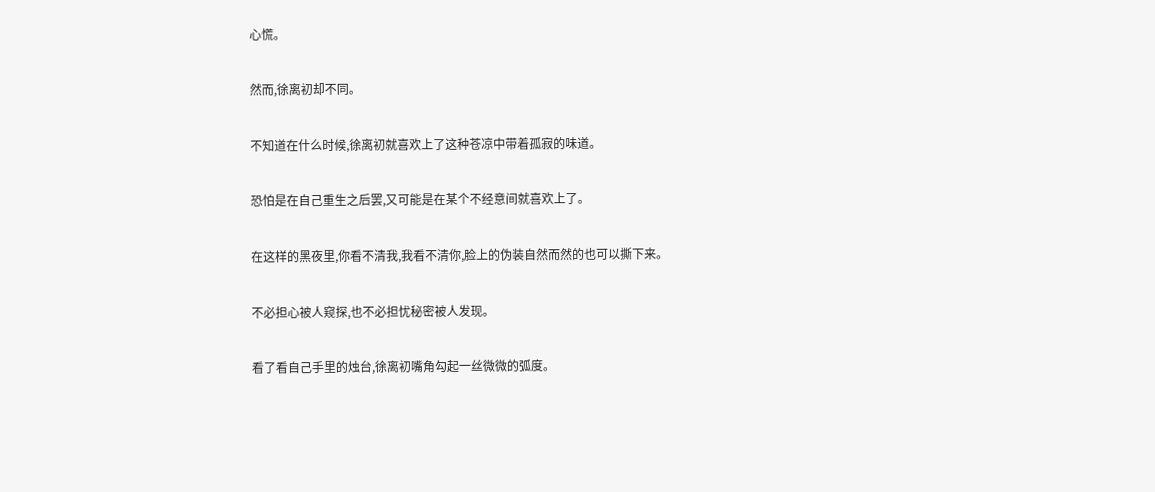心慌。

然而,徐离初却不同。

不知道在什么时候,徐离初就喜欢上了这种苍凉中带着孤寂的味道。

恐怕是在自己重生之后罢,又可能是在某个不经意间就喜欢上了。

在这样的黑夜里,你看不清我,我看不清你,脸上的伪装自然而然的也可以撕下来。

不必担心被人窥探,也不必担忧秘密被人发现。

看了看自己手里的烛台,徐离初嘴角勾起一丝微微的弧度。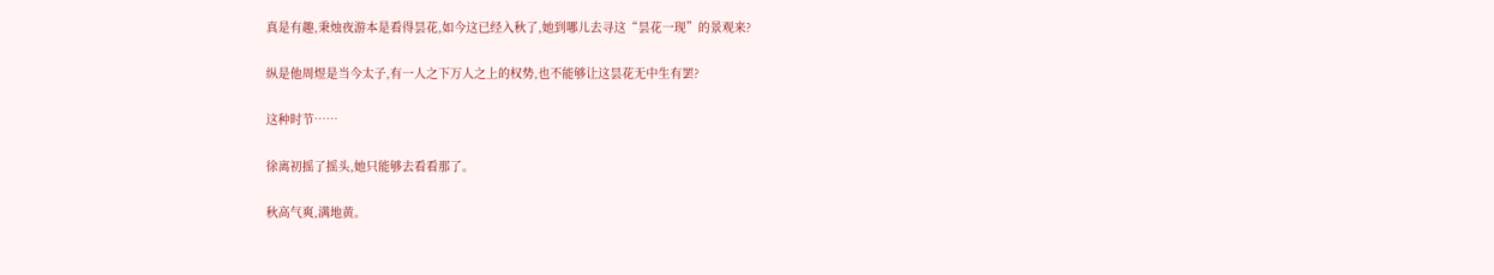真是有趣,秉烛夜游本是看得昙花,如今这已经入秋了,她到哪儿去寻这“昙花一现”的景观来?

纵是他周煜是当今太子,有一人之下万人之上的权势,也不能够让这昙花无中生有罢?

这种时节……

徐离初摇了摇头,她只能够去看看那了。

秋高气爽,满地黄。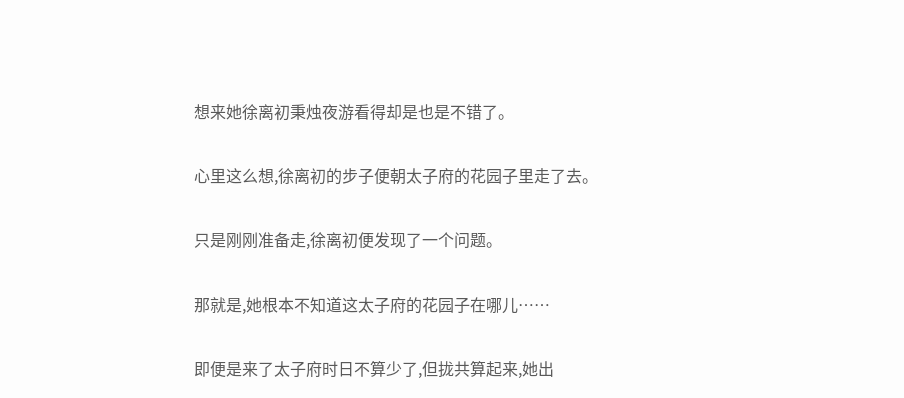想来她徐离初秉烛夜游看得却是也是不错了。

心里这么想,徐离初的步子便朝太子府的花园子里走了去。

只是刚刚准备走,徐离初便发现了一个问题。

那就是,她根本不知道这太子府的花园子在哪儿……

即便是来了太子府时日不算少了,但拢共算起来,她出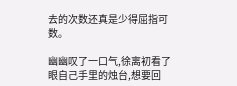去的次数还真是少得屈指可数。

幽幽叹了一口气,徐离初看了眼自己手里的烛台,想要回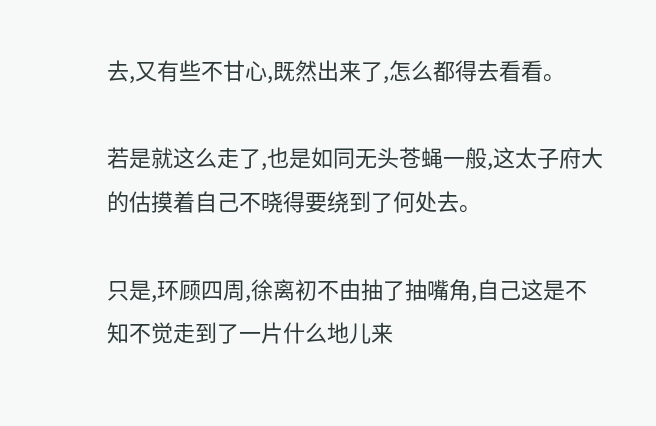去,又有些不甘心,既然出来了,怎么都得去看看。

若是就这么走了,也是如同无头苍蝇一般,这太子府大的估摸着自己不晓得要绕到了何处去。

只是,环顾四周,徐离初不由抽了抽嘴角,自己这是不知不觉走到了一片什么地儿来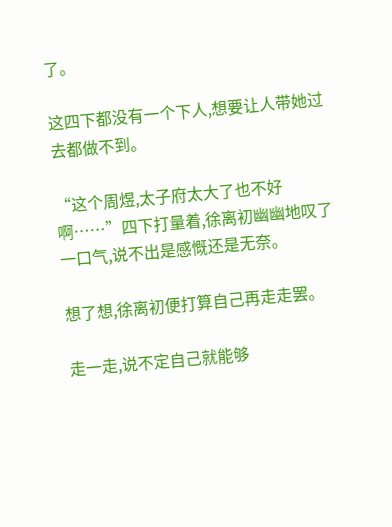了。

这四下都没有一个下人,想要让人带她过去都做不到。

“这个周煜,太子府太大了也不好啊……”四下打量着,徐离初幽幽地叹了一口气,说不出是感慨还是无奈。

想了想,徐离初便打算自己再走走罢。

走一走,说不定自己就能够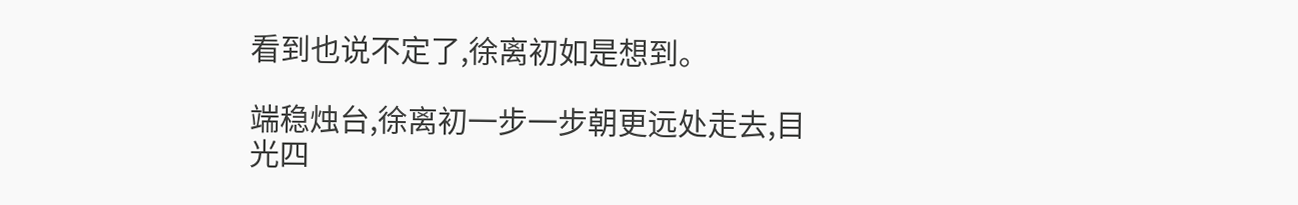看到也说不定了,徐离初如是想到。

端稳烛台,徐离初一步一步朝更远处走去,目光四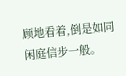顾地看着,倒是如同闲庭信步一般。